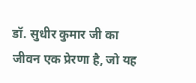डॉ. सुधीर कुमार जी का जीवन एक प्रेरणा है, जो यह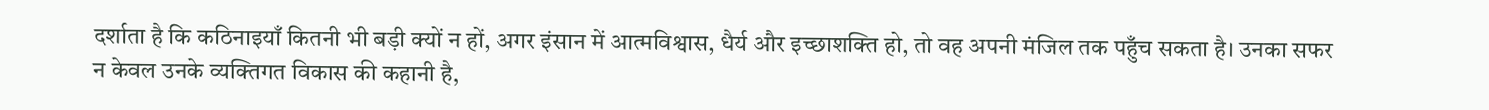दर्शाता है कि कठिनाइयाँ कितनी भी बड़ी क्यों न हों, अगर इंसान में आत्मविश्वास, धैर्य और इच्छाशक्ति हो, तो वह अपनी मंजिल तक पहुँच सकता है। उनका सफर न केवल उनके व्यक्तिगत विकास की कहानी है,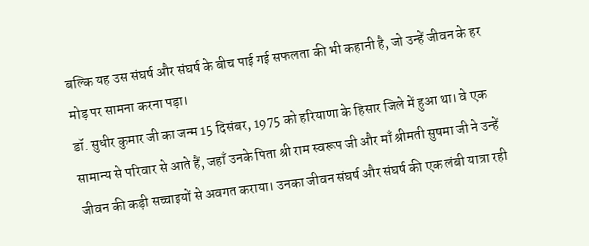बल्कि यह उस संघर्ष और संघर्ष के बीच पाई गई सफलता की भी कहानी है, जो उन्हें जीवन के हर मोड़ पर सामना करना पड़ा।
डॉ. सुधीर कुमार जी का जन्म 15 दिसंबर, 1975 को हरियाणा के हिसार जिले में हुआ था। वे एक सामान्य से परिवार से आते हैं, जहाँ उनके पिता श्री राम स्वरूप जी और माँ श्रीमती सुषमा जी ने उन्हें जीवन की कड़ी सच्चाइयों से अवगत कराया। उनका जीवन संघर्ष और संघर्ष की एक लंबी यात्रा रही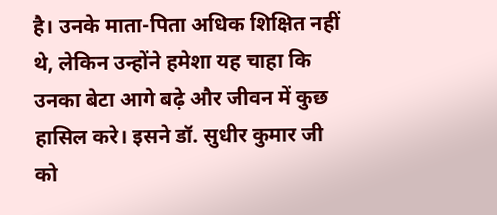है। उनके माता-पिता अधिक शिक्षित नहीं थे, लेकिन उन्होंने हमेशा यह चाहा कि उनका बेटा आगे बढ़े और जीवन में कुछ हासिल करे। इसने डॉ. सुधीर कुमार जी को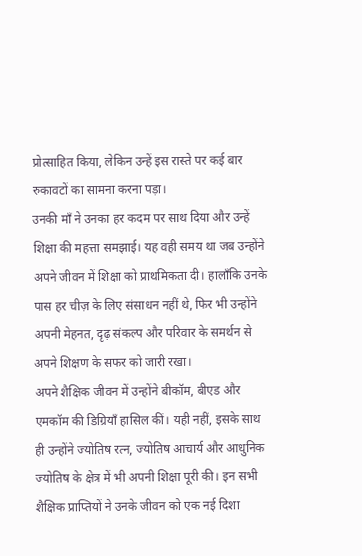प्रोत्साहित किया, लेकिन उन्हें इस रास्ते पर कई बार रुकावटों का सामना करना पड़ा।
उनकी माँ ने उनका हर कदम पर साथ दिया और उन्हें शिक्षा की महत्ता समझाई। यह वही समय था जब उन्होंने अपने जीवन में शिक्षा को प्राथमिकता दी। हालाँकि उनके पास हर चीज़ के लिए संसाधन नहीं थे, फिर भी उन्होंने अपनी मेहनत, दृढ़ संकल्प और परिवार के समर्थन से अपने शिक्षण के सफर को जारी रखा।
अपने शैक्षिक जीवन में उन्होंने बीकॉम, बीएड और एमकॉम की डिग्रियाँ हासिल कीं। यही नहीं, इसके साथ ही उन्होंने ज्योतिष रत्न, ज्योतिष आचार्य और आधुनिक ज्योतिष के क्षेत्र में भी अपनी शिक्षा पूरी की। इन सभी शैक्षिक प्राप्तियों ने उनके जीवन को एक नई दिशा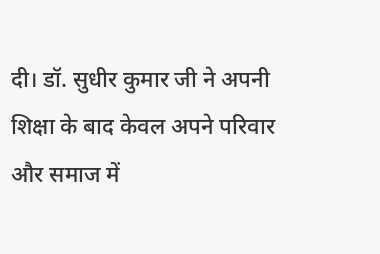दी। डॉ. सुधीर कुमार जी ने अपनी शिक्षा के बाद केवल अपने परिवार और समाज में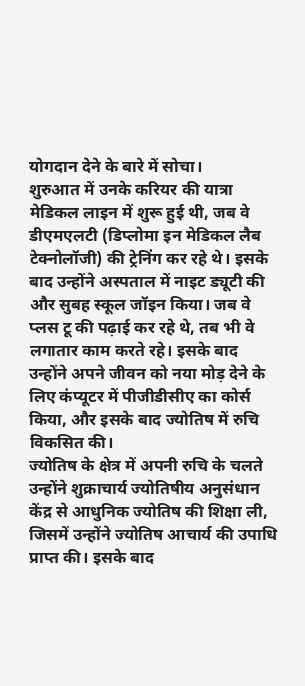योगदान देने के बारे में सोचा।
शुरुआत में उनके करियर की यात्रा मेडिकल लाइन में शुरू हुई थी, जब वे डीएमएलटी (डिप्लोमा इन मेडिकल लैब टेक्नोलॉजी) की ट्रेनिंग कर रहे थे। इसके बाद उन्होंने अस्पताल में नाइट ड्यूटी की और सुबह स्कूल जॉइन किया। जब वे प्लस टू की पढ़ाई कर रहे थे, तब भी वे लगातार काम करते रहे। इसके बाद उन्होंने अपने जीवन को नया मोड़ देने के लिए कंप्यूटर में पीजीडीसीए का कोर्स किया, और इसके बाद ज्योतिष में रुचि विकसित की।
ज्योतिष के क्षेत्र में अपनी रुचि के चलते उन्होंने शुक्राचार्य ज्योतिषीय अनुसंधान केंद्र से आधुनिक ज्योतिष की शिक्षा ली, जिसमें उन्होंने ज्योतिष आचार्य की उपाधि प्राप्त की। इसके बाद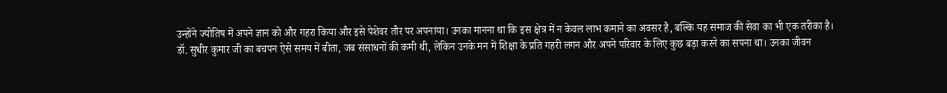उन्होंने ज्योतिष में अपने ज्ञान को और गहरा किया और इसे पेशेवर तौर पर अपनाया। उनका मानना था कि इस क्षेत्र में न केवल लाभ कमाने का अवसर है, बल्कि यह समाज की सेवा का भी एक तरीका है।
डॉ. सुधीर कुमार जी का बचपन ऐसे समय में बीता, जब संसाधनों की कमी थी, लेकिन उनके मन में शिक्षा के प्रति गहरी लगन और अपने परिवार के लिए कुछ बड़ा करने का सपना था। उनका जीवन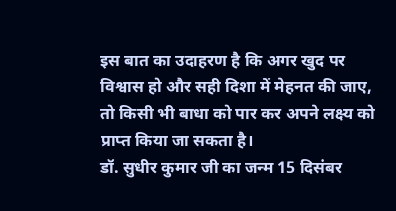इस बात का उदाहरण है कि अगर खुद पर विश्वास हो और सही दिशा में मेहनत की जाए, तो किसी भी बाधा को पार कर अपने लक्ष्य को प्राप्त किया जा सकता है।
डॉ. सुधीर कुमार जी का जन्म 15 दिसंबर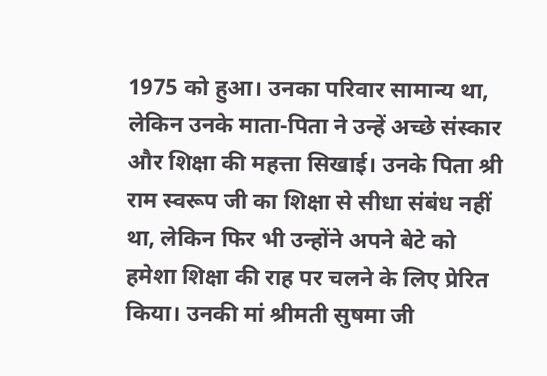1975 को हुआ। उनका परिवार सामान्य था, लेकिन उनके माता-पिता ने उन्हें अच्छे संस्कार और शिक्षा की महत्ता सिखाई। उनके पिता श्री राम स्वरूप जी का शिक्षा से सीधा संबंध नहीं था, लेकिन फिर भी उन्होंने अपने बेटे को हमेशा शिक्षा की राह पर चलने के लिए प्रेरित किया। उनकी मां श्रीमती सुषमा जी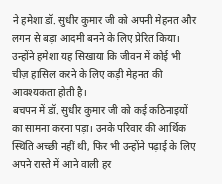ने हमेशा डॉ. सुधीर कुमार जी को अपनी मेहनत और लगन से बड़ा आदमी बनने के लिए प्रेरित किया। उन्होंने हमेशा यह सिखाया कि जीवन में कोई भी चीज़ हासिल करने के लिए कड़ी मेहनत की आवश्यकता होती है।
बचपन में डॉ. सुधीर कुमार जी को कई कठिनाइयों का सामना करना पड़ा। उनके परिवार की आर्थिक स्थिति अच्छी नहीं थी, फिर भी उन्होंने पढ़ाई के लिए अपने रास्ते में आने वाली हर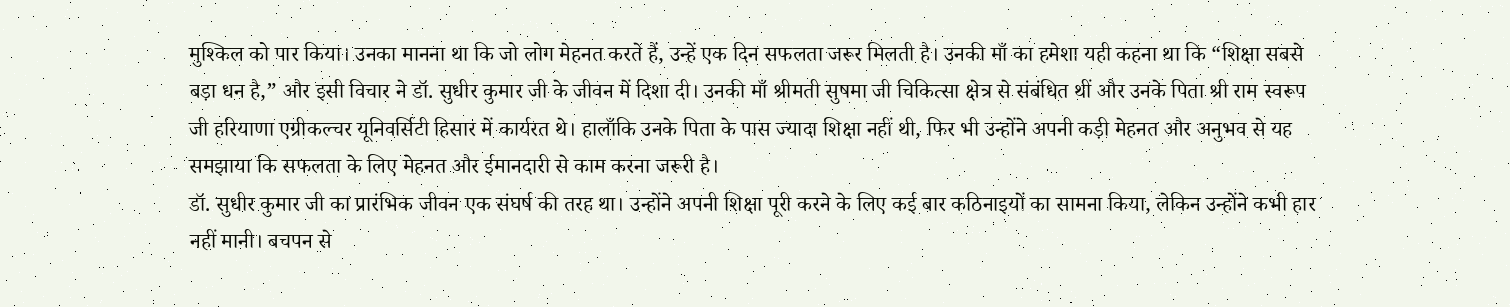मुश्किल को पार किया। उनका मानना था कि जो लोग मेहनत करते हैं, उन्हें एक दिन सफलता जरूर मिलती है। उनकी माँ का हमेशा यही कहना था कि “शिक्षा सबसे बड़ा धन है,” और इसी विचार ने डॉ. सुधीर कुमार जी के जीवन में दिशा दी। उनकी माँ श्रीमती सुषमा जी चिकित्सा क्षेत्र से संबंधित थीं और उनके पिता श्री राम स्वरूप जी हरियाणा एग्रीकल्चर यूनिवर्सिटी हिसार में कार्यरत थे। हालाँकि उनके पिता के पास ज्यादा शिक्षा नहीं थी, फिर भी उन्होंने अपनी कड़ी मेहनत और अनुभव से यह समझाया कि सफलता के लिए मेहनत और ईमानदारी से काम करना जरूरी है।
डॉ. सुधीर कुमार जी का प्रारंभिक जीवन एक संघर्ष की तरह था। उन्होंने अपनी शिक्षा पूरी करने के लिए कई बार कठिनाइयों का सामना किया, लेकिन उन्होंने कभी हार नहीं मानी। बचपन से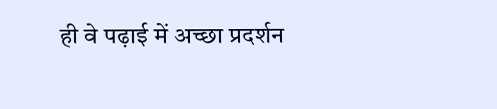ही वे पढ़ाई में अच्छा प्रदर्शन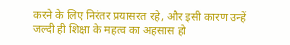करने के लिए निरंतर प्रयासरत रहे, और इसी कारण उन्हें जल्दी ही शिक्षा के महत्व का अहसास हो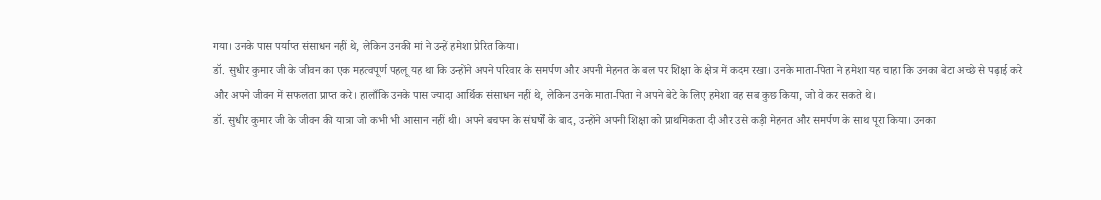गया। उनके पास पर्याप्त संसाधन नहीं थे, लेकिन उनकी मां ने उन्हें हमेशा प्रेरित किया।
डॉ. सुधीर कुमार जी के जीवन का एक महत्वपूर्ण पहलू यह था कि उन्होंने अपने परिवार के समर्पण और अपनी मेहनत के बल पर शिक्षा के क्षेत्र में कदम रखा। उनके माता-पिता ने हमेशा यह चाहा कि उनका बेटा अच्छे से पढ़ाई करे और अपने जीवन में सफलता प्राप्त करे। हालाँकि उनके पास ज्यादा आर्थिक संसाधन नहीं थे, लेकिन उनके माता-पिता ने अपने बेटे के लिए हमेशा वह सब कुछ किया, जो वे कर सकते थे।
डॉ. सुधीर कुमार जी के जीवन की यात्रा जो कभी भी आसान नहीं थी। अपने बचपन के संघर्षों के बाद, उन्होंने अपनी शिक्षा को प्राथमिकता दी और उसे कड़ी मेहनत और समर्पण के साथ पूरा किया। उनका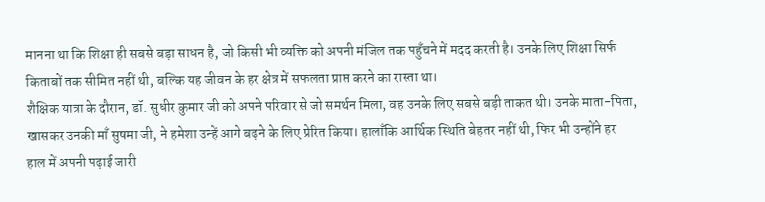मानना था कि शिक्षा ही सबसे बड़ा साधन है, जो किसी भी व्यक्ति को अपनी मंजिल तक पहुँचने में मदद करती है। उनके लिए शिक्षा सिर्फ किताबों तक सीमित नहीं थी, बल्कि यह जीवन के हर क्षेत्र में सफलता प्राप्त करने का रास्ता था।
शैक्षिक यात्रा के दौरान, डॉ. सुधीर कुमार जी को अपने परिवार से जो समर्थन मिला, वह उनके लिए सबसे बड़ी ताकत थी। उनके माता-पिता, खासकर उनकी माँ सुषमा जी, ने हमेशा उन्हें आगे बढ़ने के लिए प्रेरित किया। हालाँकि आर्थिक स्थिति बेहतर नहीं थी, फिर भी उन्होंने हर हाल में अपनी पढ़ाई जारी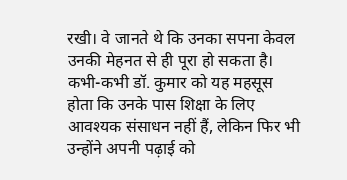रखी। वे जानते थे कि उनका सपना केवल उनकी मेहनत से ही पूरा हो सकता है।
कभी-कभी डॉ. कुमार को यह महसूस होता कि उनके पास शिक्षा के लिए आवश्यक संसाधन नहीं हैं, लेकिन फिर भी उन्होंने अपनी पढ़ाई को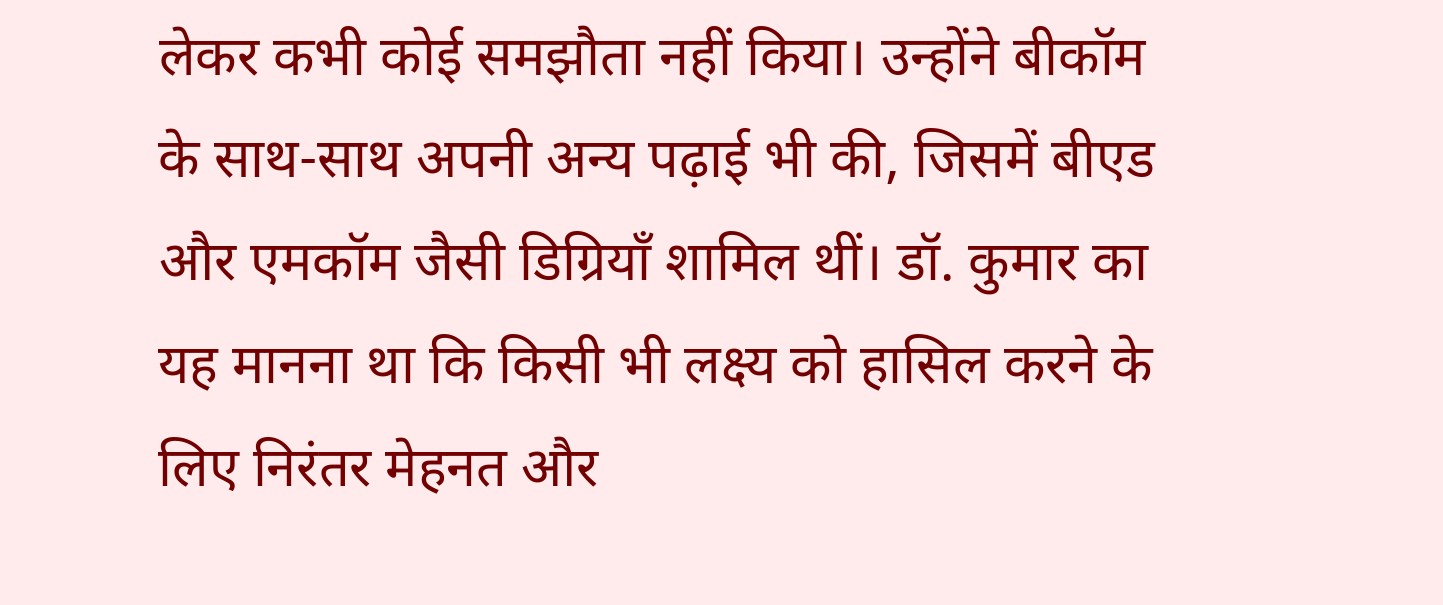लेकर कभी कोई समझौता नहीं किया। उन्होंने बीकॉम के साथ-साथ अपनी अन्य पढ़ाई भी की, जिसमें बीएड और एमकॉम जैसी डिग्रियाँ शामिल थीं। डॉ. कुमार का यह मानना था कि किसी भी लक्ष्य को हासिल करने के लिए निरंतर मेहनत और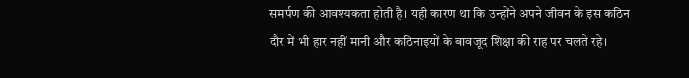समर्पण की आवश्यकता होती है। यही कारण था कि उन्होंने अपने जीवन के इस कठिन दौर में भी हार नहीं मानी और कठिनाइयों के बावजूद शिक्षा की राह पर चलते रहे।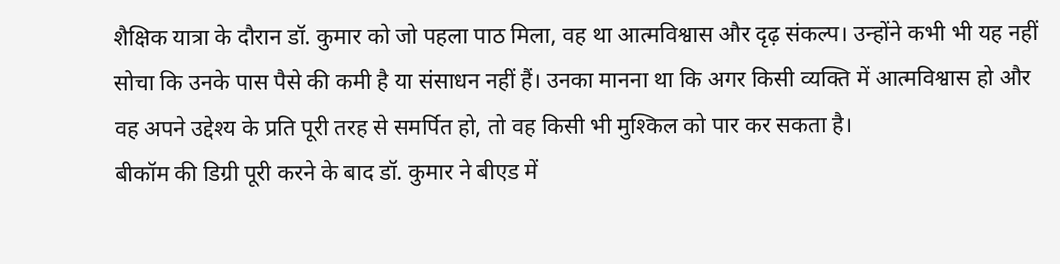शैक्षिक यात्रा के दौरान डॉ. कुमार को जो पहला पाठ मिला, वह था आत्मविश्वास और दृढ़ संकल्प। उन्होंने कभी भी यह नहीं सोचा कि उनके पास पैसे की कमी है या संसाधन नहीं हैं। उनका मानना था कि अगर किसी व्यक्ति में आत्मविश्वास हो और वह अपने उद्देश्य के प्रति पूरी तरह से समर्पित हो, तो वह किसी भी मुश्किल को पार कर सकता है।
बीकॉम की डिग्री पूरी करने के बाद डॉ. कुमार ने बीएड में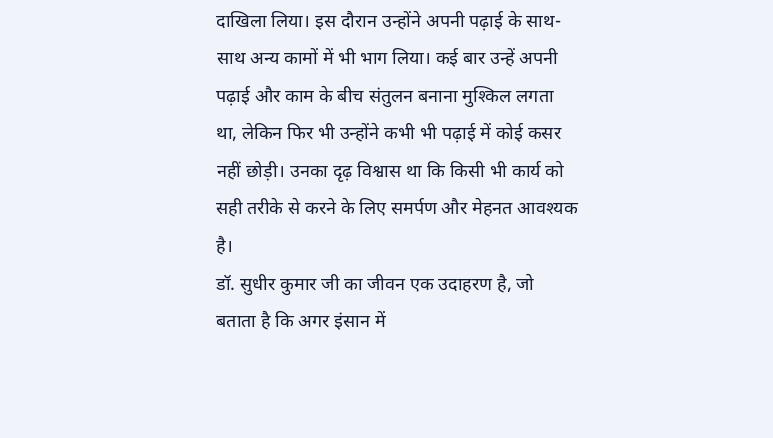दाखिला लिया। इस दौरान उन्होंने अपनी पढ़ाई के साथ-साथ अन्य कामों में भी भाग लिया। कई बार उन्हें अपनी पढ़ाई और काम के बीच संतुलन बनाना मुश्किल लगता था, लेकिन फिर भी उन्होंने कभी भी पढ़ाई में कोई कसर नहीं छोड़ी। उनका दृढ़ विश्वास था कि किसी भी कार्य को सही तरीके से करने के लिए समर्पण और मेहनत आवश्यक है।
डॉ. सुधीर कुमार जी का जीवन एक उदाहरण है, जो बताता है कि अगर इंसान में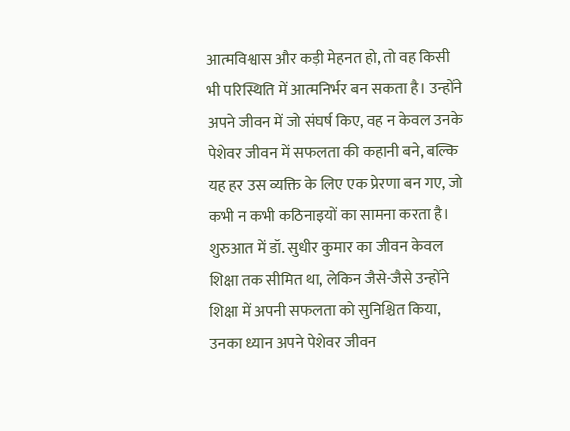आत्मविश्वास और कड़ी मेहनत हो, तो वह किसी भी परिस्थिति में आत्मनिर्भर बन सकता है। उन्होंने अपने जीवन में जो संघर्ष किए, वह न केवल उनके पेशेवर जीवन में सफलता की कहानी बने, बल्कि यह हर उस व्यक्ति के लिए एक प्रेरणा बन गए, जो कभी न कभी कठिनाइयों का सामना करता है।
शुरुआत में डॉ. सुधीर कुमार का जीवन केवल शिक्षा तक सीमित था, लेकिन जैसे-जैसे उन्होंने शिक्षा में अपनी सफलता को सुनिश्चित किया, उनका ध्यान अपने पेशेवर जीवन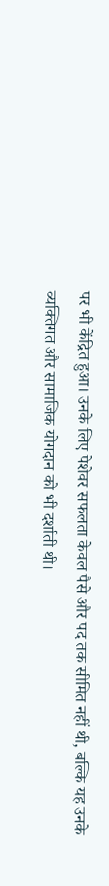पर भी केंद्रित हुआ। उनके लिए पेशेवर सफलता केवल पैसे और पद तक सीमित नहीं थी, बल्कि यह उनके व्यक्तिगत और सामाजिक योगदान को भी दर्शाती थी।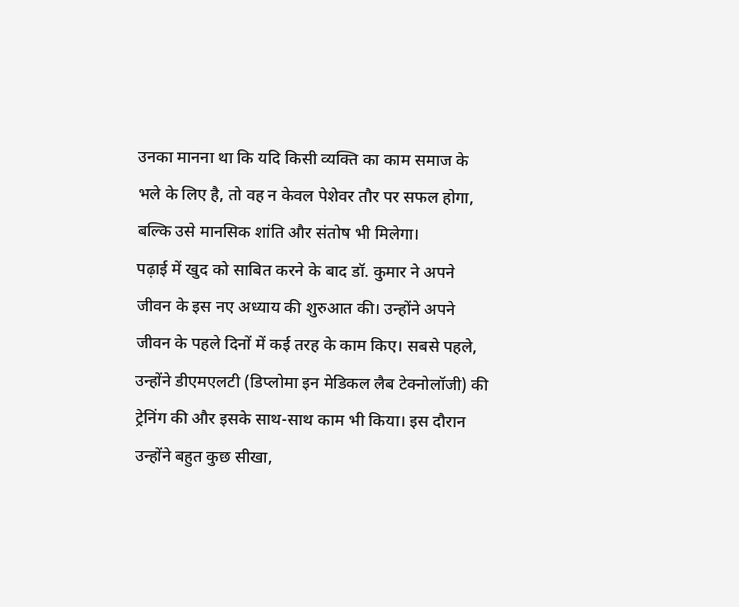उनका मानना था कि यदि किसी व्यक्ति का काम समाज के भले के लिए है, तो वह न केवल पेशेवर तौर पर सफल होगा, बल्कि उसे मानसिक शांति और संतोष भी मिलेगा।
पढ़ाई में खुद को साबित करने के बाद डॉ. कुमार ने अपने जीवन के इस नए अध्याय की शुरुआत की। उन्होंने अपने जीवन के पहले दिनों में कई तरह के काम किए। सबसे पहले, उन्होंने डीएमएलटी (डिप्लोमा इन मेडिकल लैब टेक्नोलॉजी) की ट्रेनिंग की और इसके साथ-साथ काम भी किया। इस दौरान उन्होंने बहुत कुछ सीखा,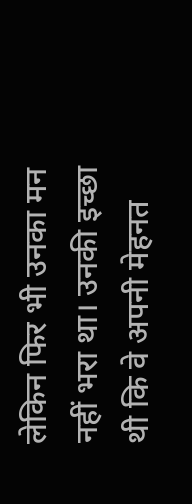लेकिन फिर भी उनका मन नहीं भरा था। उनकी इच्छा थी कि वे अपनी मेहनत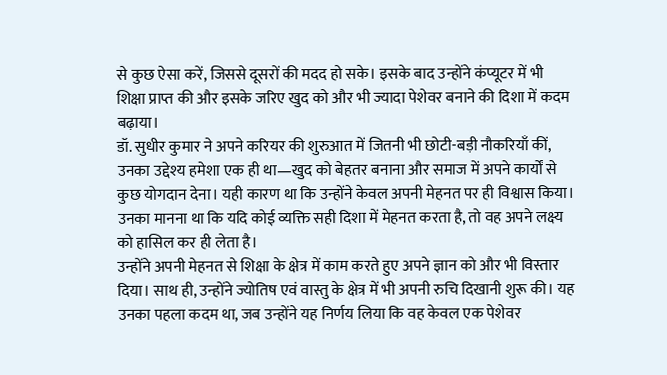से कुछ ऐसा करें, जिससे दूसरों की मदद हो सके। इसके बाद उन्होंने कंप्यूटर में भी शिक्षा प्राप्त की और इसके जरिए खुद को और भी ज्यादा पेशेवर बनाने की दिशा में कदम बढ़ाया।
डॉ. सुधीर कुमार ने अपने करियर की शुरुआत में जितनी भी छोटी-बड़ी नौकरियाँ कीं, उनका उद्देश्य हमेशा एक ही था—खुद को बेहतर बनाना और समाज में अपने कार्यों से कुछ योगदान देना। यही कारण था कि उन्होंने केवल अपनी मेहनत पर ही विश्वास किया। उनका मानना था कि यदि कोई व्यक्ति सही दिशा में मेहनत करता है, तो वह अपने लक्ष्य को हासिल कर ही लेता है।
उन्होंने अपनी मेहनत से शिक्षा के क्षेत्र में काम करते हुए अपने ज्ञान को और भी विस्तार दिया। साथ ही, उन्होंने ज्योतिष एवं वास्तु के क्षेत्र में भी अपनी रुचि दिखानी शुरू की। यह उनका पहला कदम था, जब उन्होंने यह निर्णय लिया कि वह केवल एक पेशेवर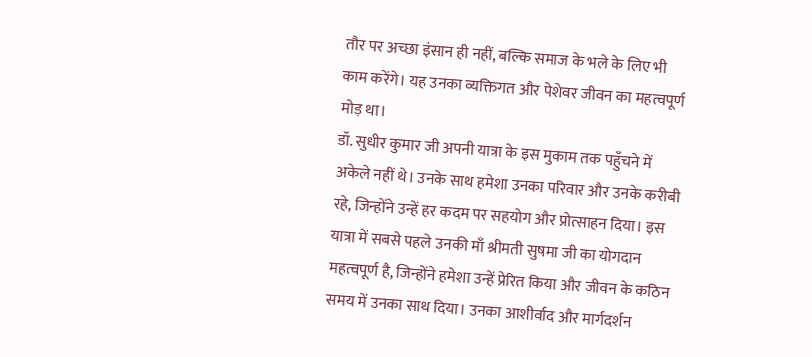तौर पर अच्छा इंसान ही नहीं, बल्कि समाज के भले के लिए भी काम करेंगे। यह उनका व्यक्तिगत और पेशेवर जीवन का महत्वपूर्ण मोड़ था।
डॉ. सुधीर कुमार जी अपनी यात्रा के इस मुकाम तक पहुँचने में अकेले नहीं थे। उनके साथ हमेशा उनका परिवार और उनके करीबी रहे, जिन्होंने उन्हें हर कदम पर सहयोग और प्रोत्साहन दिया। इस यात्रा में सबसे पहले उनकी माँ श्रीमती सुषमा जी का योगदान महत्वपूर्ण है, जिन्होंने हमेशा उन्हें प्रेरित किया और जीवन के कठिन समय में उनका साथ दिया। उनका आशीर्वाद और मार्गदर्शन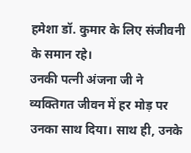हमेशा डॉ. कुमार के लिए संजीवनी के समान रहे।
उनकी पत्नी अंजना जी ने व्यक्तिगत जीवन में हर मोड़ पर उनका साथ दिया। साथ ही, उनके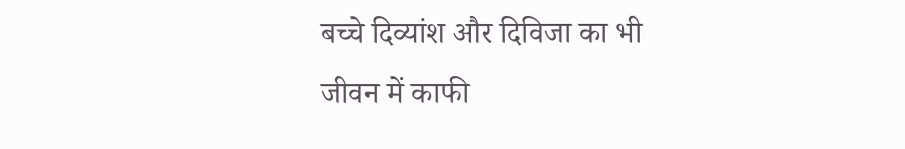बच्चे दिव्यांश और दिविजा का भी जीवन में काफी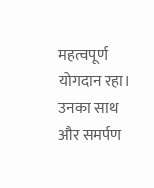महत्वपूर्ण योगदान रहा। उनका साथ और समर्पण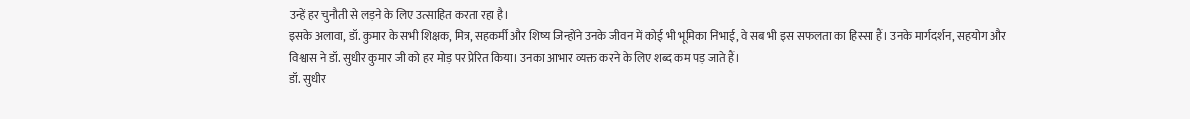उन्हें हर चुनौती से लड़ने के लिए उत्साहित करता रहा है।
इसके अलावा, डॉ. कुमार के सभी शिक्षक, मित्र, सहकर्मी और शिष्य जिन्होंने उनके जीवन में कोई भी भूमिका निभाई, वे सब भी इस सफलता का हिस्सा हैं। उनके मार्गदर्शन, सहयोग और विश्वास ने डॉ. सुधीर कुमार जी को हर मोड़ पर प्रेरित किया। उनका आभार व्यक्त करने के लिए शब्द कम पड़ जाते हैं।
डॉ. सुधीर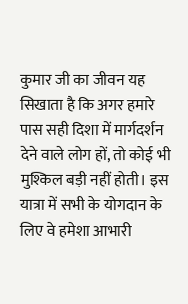कुमार जी का जीवन यह सिखाता है कि अगर हमारे पास सही दिशा में मार्गदर्शन देने वाले लोग हों, तो कोई भी मुश्किल बड़ी नहीं होती। इस यात्रा में सभी के योगदान के लिए वे हमेशा आभारी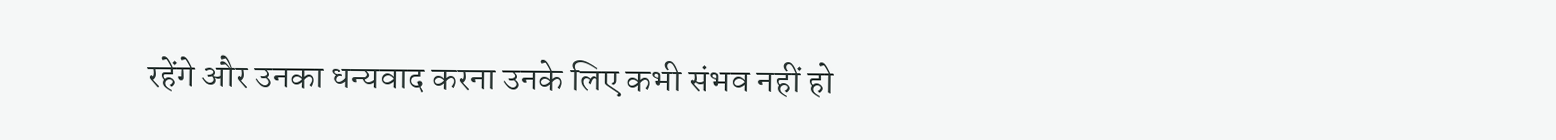रहेंगे और उनका धन्यवाद करना उनके लिए कभी संभव नहीं हो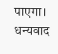पाएगा।
धन्यवाद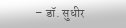– डॉ. सुधीर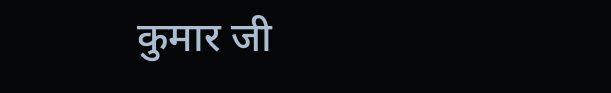कुमार जी